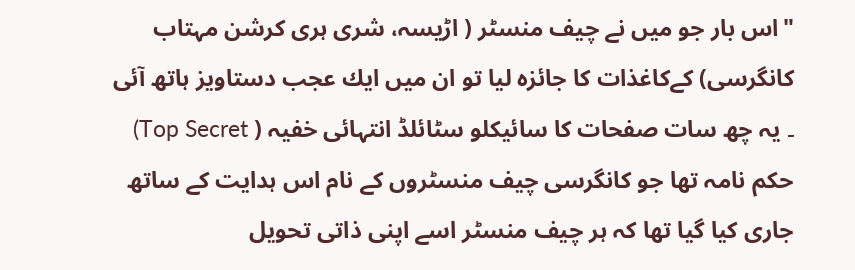"اس بار جو ميں نے چیف منسٹر ( اڑیسہ، شرى ہری کرشن مہتاب کانگرسی) كےكاغذات كا جائزہ ليا تو ان ميں ايك عجب دستاويز ہاتھ آئى ۔ یہ چھ سات صفحات كا سائيكلو سٹائلڈ انتہائى خفيہ ( Top Secret) حكم نامہ تھا جو كانگرسى چیف منسٹروں كے نام اس ہدايت كے ساتھ جارى كيا گیا تھا كہ ہر چیف منسٹر اسے اپنی ذاتى تحويل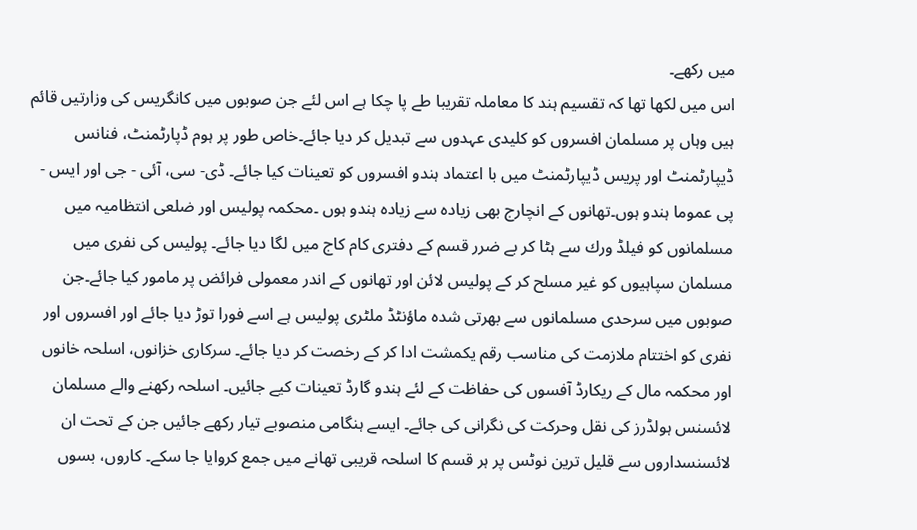ميں رکھے۔
اس ميں لکھا تھا كہ تقسيم ہند كا معاملہ تقريبا طے پا چكا ہے اس لئے جن صوبوں ميں كانگریس كى وزارتيں قائم ہیں وہاں پر مسلمان افسروں كو كليدى عہدوں سے تبديل كر ديا جائے۔خاص طور پر ہوم ڈپارٹمنٹ، فنانس ڈیپارٹمنٹ اور پريس ڈیپارٹمنٹ ميں با اعتماد ہندو افسروں كو تعينات كيا جائے۔ ڈی- سی، آئى - جى اور ايس - پی عموما ہندو ہوں۔تھانوں کے انچارج بھی زيادہ سے زيادہ ہندو ہوں ۔محكمہ پولیس اور ضلعى انتظاميہ ميں مسلمانوں كو فيلڈ ورك سے ہٹا كر بے ضرر قسم كے دفترى كام كاج ميں لگا ديا جائے۔ پولیس كى نفرى ميں مسلمان سپاہیوں كو غير مسلح كر كے پوليس لائن اور تھانوں كے اندر معمولى فرائض پر مامور كيا جائے۔جن صوبوں ميں سرحدى مسلمانوں سے بھرتى شدہ ماؤنٹڈ ملٹرى پوليس ہے اسے فورا توڑ ديا جائے اور افسروں اور نفرى كو اختتام ملازمت كى مناسب رقم يكمشت ادا كر كے رخصت كر ديا جائے۔ سركارى خزانوں، اسلحہ خانوں اور محكمہ مال كے ريكارڈ آفسوں كى حفاظت كے لئے ہندو گارڈ تعينات كيے جائيں۔ اسلحہ ركھنے والے مسلمان لائسنس ہولڈرز كى نقل وحركت كى نگرانى كى جائے۔ ايسے ہنگامى منصوبے تيار ركھے جائيں جن كے تحت ان لائسنسداروں سے قليل ترين نوٹس پر ہر قسم كا اسلحہ قريبى تھانے ميں جمع كروايا جا سكے۔ كاروں، بسوں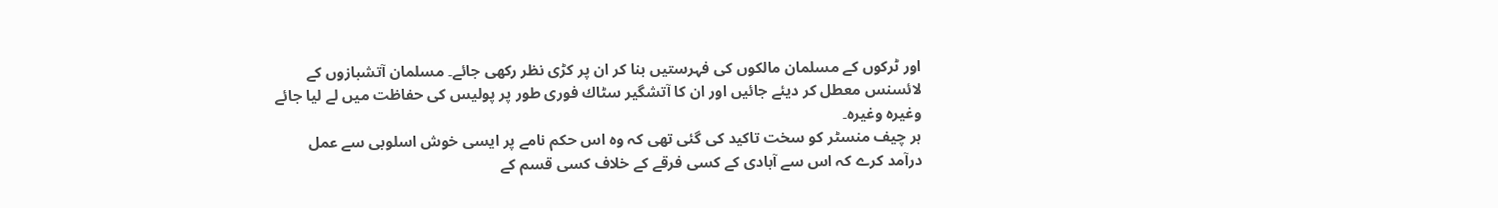اور ٹركوں كے مسلمان مالكوں كى فہرستيں بنا كر ان پر کڑی نظر ركھی جائے۔ مسلمان آتشبازوں كے لائسنس معطل كر دیئے جائيں اور ان كا آتشگير سٹاك فورى طور پر پوليس كى حفاظت ميں لے ليا جائے وغيرہ وغيرہ۔
ہر چیف منسٹر كو سخت تاكيد كى گئی تھی كہ وہ اس حكم نامے پر ايسى خوش اسلوبى سے عمل درآمد كرے كہ اس سے آبادى كے كسى فرقے كے خلاف كسى قسم كے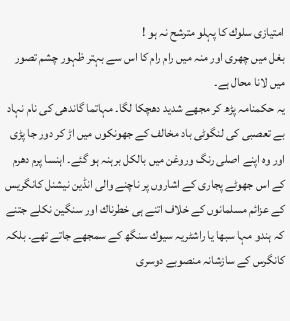امتيازى سلوك كا پہلو مترشح نہ ہو !
بغل ميں چھری اور منہ ميں رام رام كا اس سے بہتر ظہور چشم تصور ميں لانا محال ہے۔
يہ حكمنامہ پڑھ كر مجھے شديد دھچكا لگا۔ مہاتما گاندھی كى نام نہاد بے تعصبى كى لنگوٹی باد مخالف كے جھونکوں ميں اڑ كر دور جا پڑی اور وہ اپنے اصلى رنگ وروغن ميں بالكل برہنہ ہو گئے۔ اہنسا پرم دھرم كے اس جھوٹے پجارى كے اشاروں پر ناچنے والى انڈین نيشنل كانگريس كے عزائم مسلمانوں کے خلاف اتنے ہی خطرناك اور سنگین نكلے جتنے کہ ہندو مہا سبھا يا راشٹریہ سيوك سنگھ كے سمجھے جاتے تھے۔ بلكہ كانگرس کے سازشانہ منصوبے دوسرى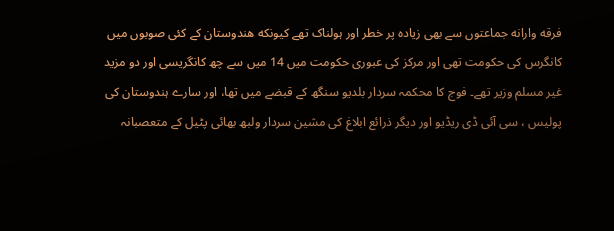فرقه وارانه جماعتوں سے بھی زياده پر خطر اور ہولناک تھے كيونكه هندوستان كے كئى صوبوں ميں كانگرس كى حكومت تھی اور مركز كى عبورى حكومت ميں 14 ميں سے چھ كانگريسى اور دو مزيد غير مسلم وزير تھے۔ فوج كا محكمہ سردار بلديو سنگھ كے قبضے میں تھا، اور سارے ہندوستان كى پوليس ، سى آئى ڈی ريڈیو اور ديگر ذرائع ابلاغ كى مشين سردار ولبھ بھائی پٹیل كے متعصبانہ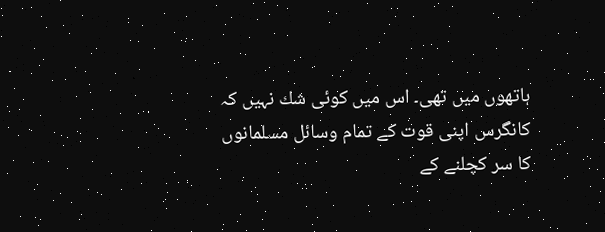ہاتھوں ميں تھی۔ اس ميں كوئى شك نہیں کہ كانگرس اپنی قوت كے تمام وسائل مسلمانوں كا سر کچلنے كے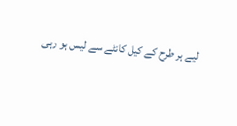ليے ہر طرح كے كيل كانٹے سے ليس ہو رہی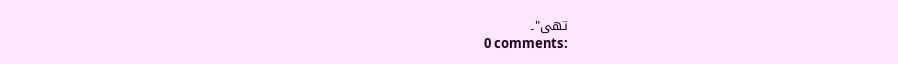تھی"۔
0 comments: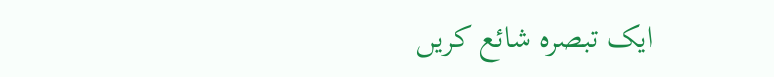ایک تبصرہ شائع کریں